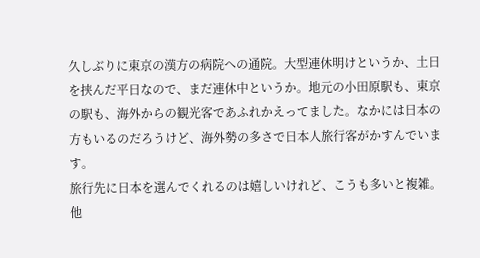久しぶりに東京の漢方の病院への通院。大型連休明けというか、土日を挟んだ平日なので、まだ連休中というか。地元の小田原駅も、東京の駅も、海外からの観光客であふれかえってました。なかには日本の方もいるのだろうけど、海外勢の多さで日本人旅行客がかすんでいます。
旅行先に日本を選んでくれるのは嬉しいけれど、こうも多いと複雑。他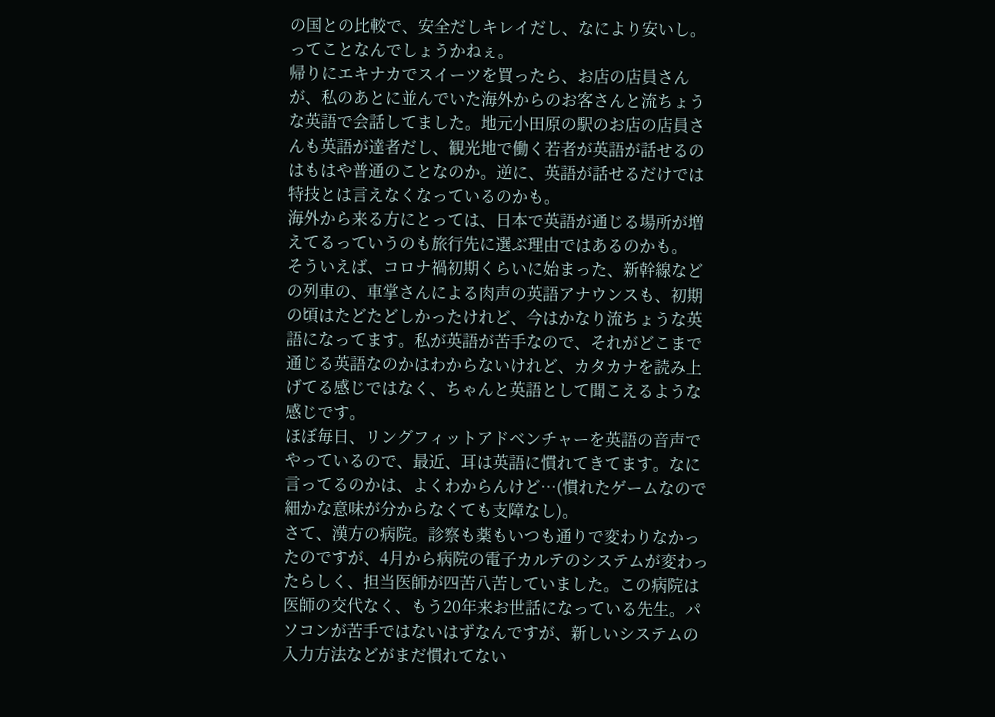の国との比較で、安全だしキレイだし、なにより安いし。ってことなんでしょうかねぇ。
帰りにエキナカでスイーツを買ったら、お店の店員さんが、私のあとに並んでいた海外からのお客さんと流ちょうな英語で会話してました。地元小田原の駅のお店の店員さんも英語が達者だし、観光地で働く若者が英語が話せるのはもはや普通のことなのか。逆に、英語が話せるだけでは特技とは言えなくなっているのかも。
海外から来る方にとっては、日本で英語が通じる場所が増えてるっていうのも旅行先に選ぶ理由ではあるのかも。
そういえば、コロナ禍初期くらいに始まった、新幹線などの列車の、車掌さんによる肉声の英語アナウンスも、初期の頃はたどたどしかったけれど、今はかなり流ちょうな英語になってます。私が英語が苦手なので、それがどこまで通じる英語なのかはわからないけれど、カタカナを読み上げてる感じではなく、ちゃんと英語として聞こえるような感じです。
ほぼ毎日、リングフィットアドベンチャーを英語の音声でやっているので、最近、耳は英語に慣れてきてます。なに言ってるのかは、よくわからんけど…(慣れたゲームなので細かな意味が分からなくても支障なし)。
さて、漢方の病院。診察も薬もいつも通りで変わりなかったのですが、4月から病院の電子カルテのシステムが変わったらしく、担当医師が四苦八苦していました。この病院は医師の交代なく、もう20年来お世話になっている先生。パソコンが苦手ではないはずなんですが、新しいシステムの入力方法などがまだ慣れてない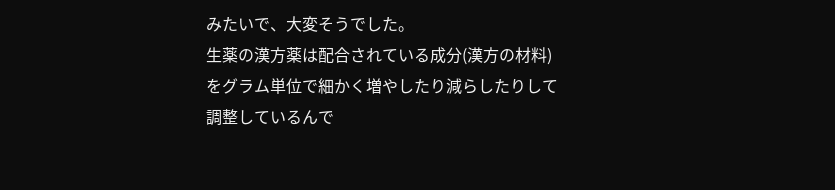みたいで、大変そうでした。
生薬の漢方薬は配合されている成分(漢方の材料)をグラム単位で細かく増やしたり減らしたりして調整しているんで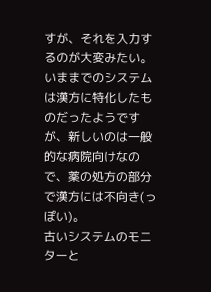すが、それを入力するのが大変みたい。いままでのシステムは漢方に特化したものだったようですが、新しいのは一般的な病院向けなので、薬の処方の部分で漢方には不向き(っぽい)。
古いシステムのモニターと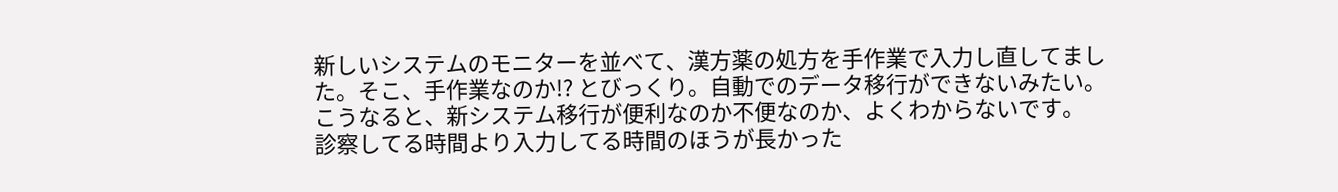新しいシステムのモニターを並べて、漢方薬の処方を手作業で入力し直してました。そこ、手作業なのか!? とびっくり。自動でのデータ移行ができないみたい。こうなると、新システム移行が便利なのか不便なのか、よくわからないです。
診察してる時間より入力してる時間のほうが長かった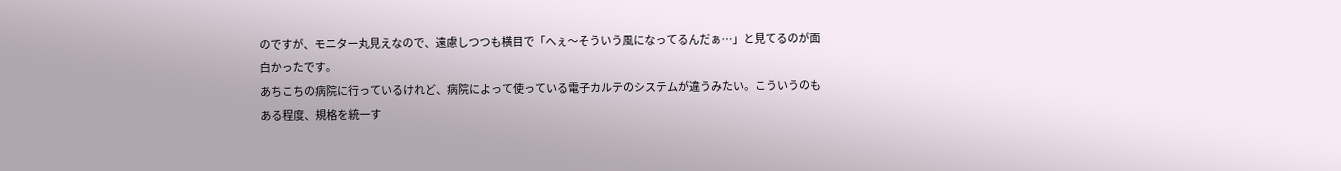のですが、モニター丸見えなので、遠慮しつつも横目で「へぇ〜そういう風になってるんだぁ…」と見てるのが面白かったです。
あちこちの病院に行っているけれど、病院によって使っている電子カルテのシステムが違うみたい。こういうのもある程度、規格を統一す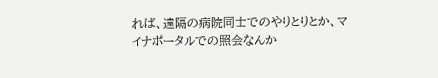れば、遠隔の病院同士でのやりとりとか、マイナポータルでの照会なんか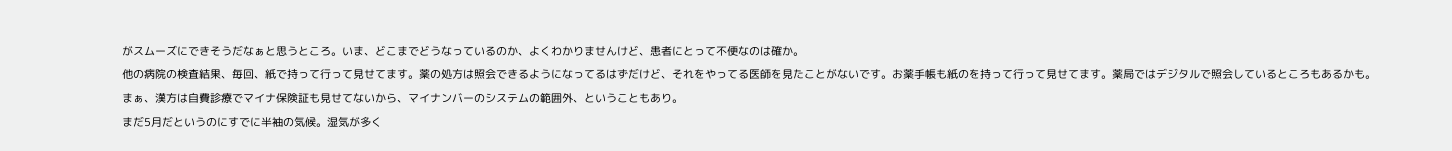がスムーズにできそうだなぁと思うところ。いま、どこまでどうなっているのか、よくわかりませんけど、患者にとって不便なのは確か。
他の病院の検査結果、毎回、紙で持って行って見せてます。薬の処方は照会できるようになってるはずだけど、それをやってる医師を見たことがないです。お薬手帳も紙のを持って行って見せてます。薬局ではデジタルで照会しているところもあるかも。
まぁ、漢方は自費診療でマイナ保険証も見せてないから、マイナンバーのシステムの範囲外、ということもあり。
まだ5月だというのにすでに半袖の気候。湿気が多く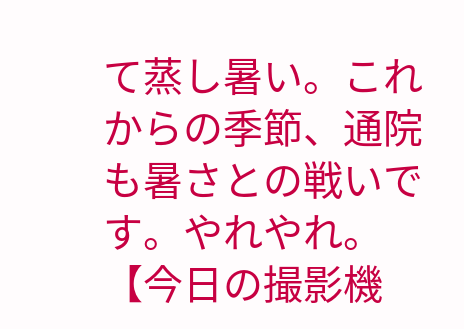て蒸し暑い。これからの季節、通院も暑さとの戦いです。やれやれ。
【今日の撮影機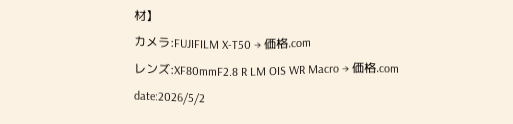材】
カメラ:FUJIFILM X-T50 → 価格.com
レンズ:XF80mmF2.8 R LM OIS WR Macro → 価格.com
date:2026/5/2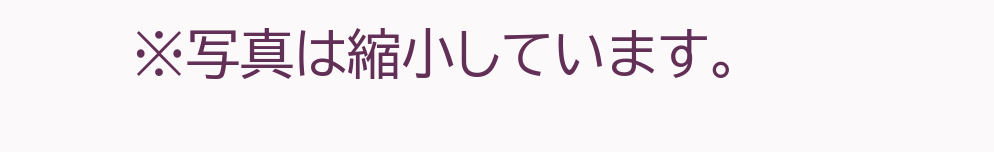※写真は縮小しています。